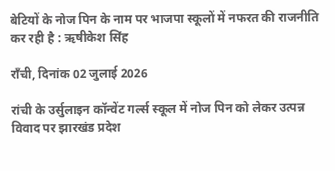बेटियों के नोज पिन के नाम पर भाजपा स्कूलों में नफरत की राजनीति कर रही है : ऋषीकेश सिंह

राँची, दिनांक 02 जुलाई 2026

रांची के उर्सुलाइन कॉन्वेंट गर्ल्स स्कूल में नोज पिन को लेकर उत्पन्न विवाद पर झारखंड प्रदेश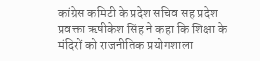कांग्रेस कमिटी के प्रदेश सचिव सह प्रदेश प्रवक्ता ऋषीकेश सिंह ने कहा कि शिक्षा के मंदिरों को राजनीतिक प्रयोगशाला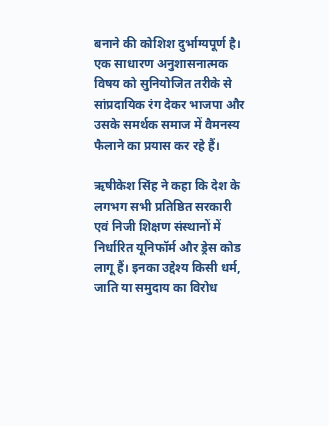बनाने की कोशिश दुर्भाग्यपूर्ण है। एक साधारण अनुशासनात्मक विषय को सुनियोजित तरीके से सांप्रदायिक रंग देकर भाजपा और उसके समर्थक समाज में वैमनस्य फैलाने का प्रयास कर रहे हैं।

ऋषीकेश सिंह ने कहा कि देश के लगभग सभी प्रतिष्ठित सरकारी एवं निजी शिक्षण संस्थानों में निर्धारित यूनिफॉर्म और ड्रेस कोड लागू हैं। इनका उद्देश्य किसी धर्म, जाति या समुदाय का विरोध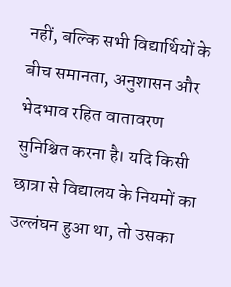नहीं, बल्कि सभी विद्यार्थियों के बीच समानता, अनुशासन और भेदभाव रहित वातावरण सुनिश्चित करना है। यदि किसी छात्रा से विद्यालय के नियमों का उल्लंघन हुआ था, तो उसका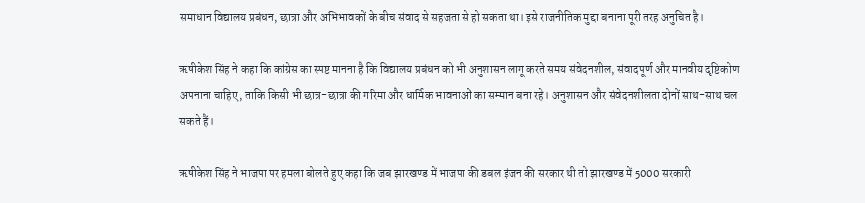समाधान विद्यालय प्रबंधन, छात्रा और अभिभावकों के बीच संवाद से सहजता से हो सकता था। इसे राजनीतिक मुद्दा बनाना पूरी तरह अनुचित है।

ऋषीकेश सिंह ने कहा कि कांग्रेस का स्पष्ट मानना है कि विद्यालय प्रबंधन को भी अनुशासन लागू करते समय संवेदनशील, संवादपूर्ण और मानवीय दृष्टिकोण अपनाना चाहिए, ताकि किसी भी छात्र-छात्रा की गरिमा और धार्मिक भावनाओं का सम्मान बना रहे। अनुशासन और संवेदनशीलता दोनों साथ-साथ चल सकते हैं।

ऋषीकेश सिंह ने भाजपा पर हमला बोलते हुए कहा कि जब झारखण्ड में भाजपा की डबल इंजन की सरकार थी तो झारखण्ड में 5000 सरकारी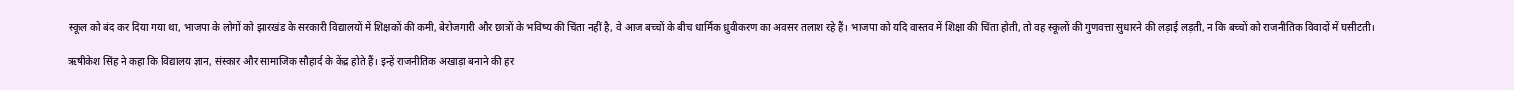स्कूल को बंद कर दिया गया था, भाजपा के लोगों को झारखंड के सरकारी विद्यालयों में शिक्षकों की कमी, बेरोजगारी और छात्रों के भविष्य की चिंता नहीं है, वे आज बच्चों के बीच धार्मिक ध्रुवीकरण का अवसर तलाश रहे हैं। भाजपा को यदि वास्तव में शिक्षा की चिंता होती, तो वह स्कूलों की गुणवत्ता सुधारने की लड़ाई लड़ती, न कि बच्चों को राजनीतिक विवादों में घसीटती।

ऋषीकेश सिंह ने कहा कि विद्यालय ज्ञान, संस्कार और सामाजिक सौहार्द के केंद्र होते हैं। इन्हें राजनीतिक अखाड़ा बनाने की हर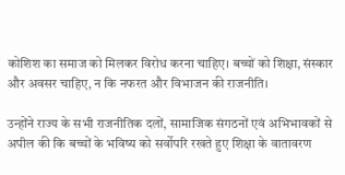कोशिश का समाज को मिलकर विरोध करना चाहिए। बच्चों को शिक्षा, संस्कार और अवसर चाहिए, न कि नफरत और विभाजन की राजनीति।

उन्होंने राज्य के सभी राजनीतिक दलों, सामाजिक संगठनों एवं अभिभावकों से अपील की कि बच्चों के भविष्य को सर्वोपरि रखते हुए शिक्षा के वातावरण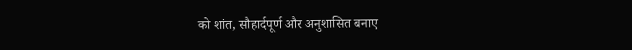को शांत, सौहार्दपूर्ण और अनुशासित बनाए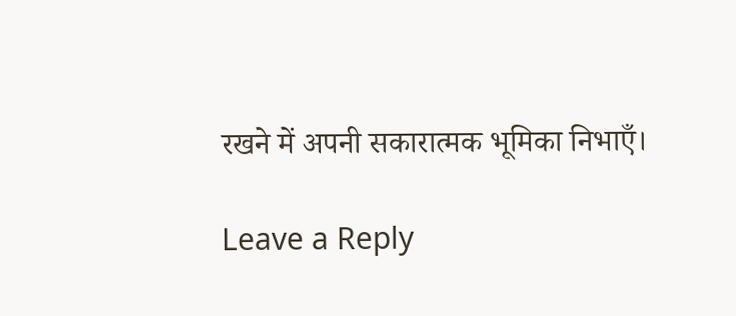रखने में अपनी सकारात्मक भूमिका निभाएँ।

Leave a Reply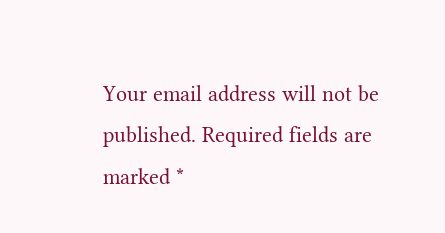Your email address will not be published. Required fields are marked *